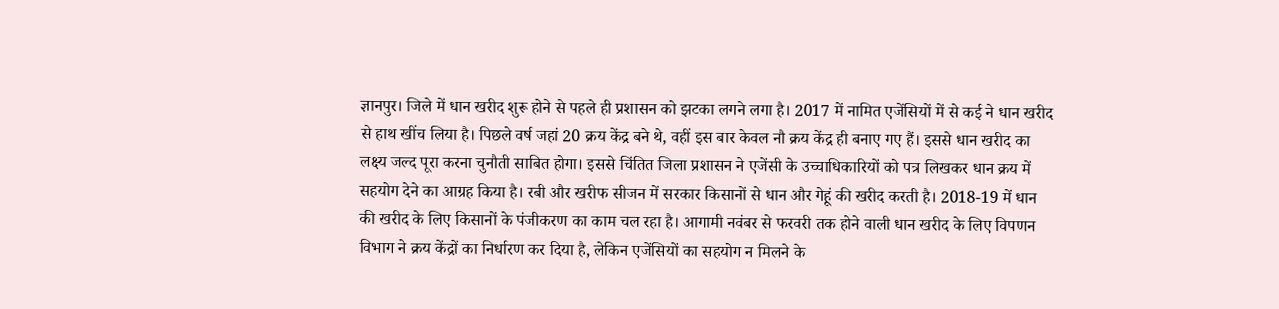ज्ञानपुर। जिले में धान खरीद शुरू होने से पहले ही प्रशासन को झटका लगने लगा है। 2017 में नामित एजेंसियों में से कई ने धान खरीद से हाथ खींच लिया है। पिछले वर्ष जहां 20 क्रय केंद्र बने थे, वहीं इस बार केवल नौ क्रय केंद्र ही बनाए गए हैं। इससे धान खरीद का लक्ष्य जल्द पूरा करना चुनौती साबित होगा। इससे चिंतित जिला प्रशासन ने एजेंसी के उच्चाधिकारियों को पत्र लिखकर धान क्रय में सहयोग देने का आग्रह किया है। रबी और खरीफ सीजन में सरकार किसानों से धान और गेहूं की खरीद करती है। 2018-19 में धान की खरीद के लिए किसानों के पंजीकरण का काम चल रहा है। आगामी नवंबर से फरवरी तक होने वाली धान खरीद के लिए विपणन विभाग ने क्रय केंद्रों का निर्धारण कर दिया है, लेकिन एजेंसियों का सहयोग न मिलने के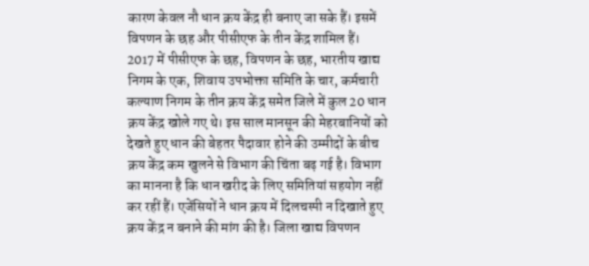कारण केवल नौ धान क्रय केंद्र ही बनाए जा सके हैं। इसमें विपणन के छह और पीसीएफ के तीन केंद्र शामिल हैं। 2017 में पीसीएफ के छह, विपणन के छह, भारतीय खाद्य निगम के एक, शिवाय उपभोक्ता समिति के चार, कर्मचारी कल्याण निगम के तीन क्रय केंद्र समेत जिले में कुल 20 धान क्रय केंद्र खोले गए थे। इस साल मानसून की मेहरबानियों को देखते हुए धान की बेहतर पैदावार होने की उम्मीदों के बीच क्रय केंद्र कम खुलने से विभाग की चिंता बढ़ गई है। विभाग का मानना है कि धान खरीद के लिए समितियां सहयोग नहीं कर रहीं हैं। एजेंसियों ने धान क्रय में दिलचस्पी न दिखाते हुए क्रय केंद्र न बनाने की मांग की है। जिला खाद्य विपणन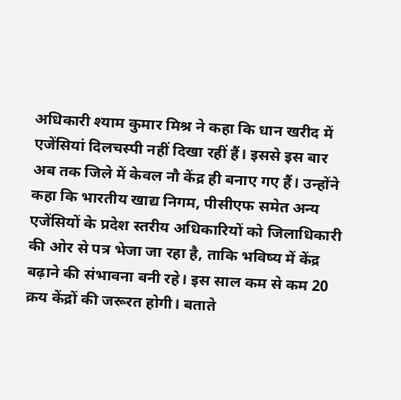अधिकारी श्याम कुमार मिश्र ने कहा कि धान खरीद में एजेंसियां दिलचस्पी नहीं दिखा रहीं हैं। इससे इस बार अब तक जिले में केवल नौ केंद्र ही बनाए गए हैं। उन्होंने कहा कि भारतीय खाद्य निगम, पीसीएफ समेत अन्य एजेंसियों के प्रदेश स्तरीय अधिकारियों को जिलाधिकारी की ओर से पत्र भेजा जा रहा है, ताकि भविष्य में केंद्र बढ़ाने की संभावना बनी रहे। इस साल कम से कम 20 क्रय केंद्रों की जरूरत होगी। बताते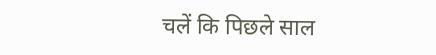चलें कि पिछले साल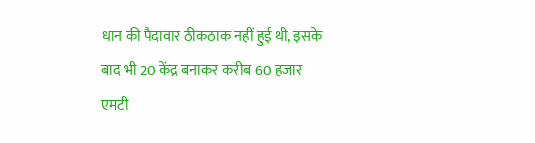धान की पैदावार ठीकठाक नहीं हुई थी, इसके बाद भी 20 केंद्र बनाकर करीब 60 हजार एमटी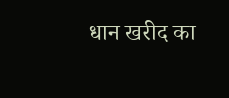धान खरीद का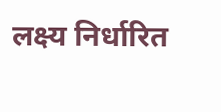लक्ष्य निर्धारित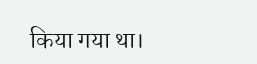किया गया था।